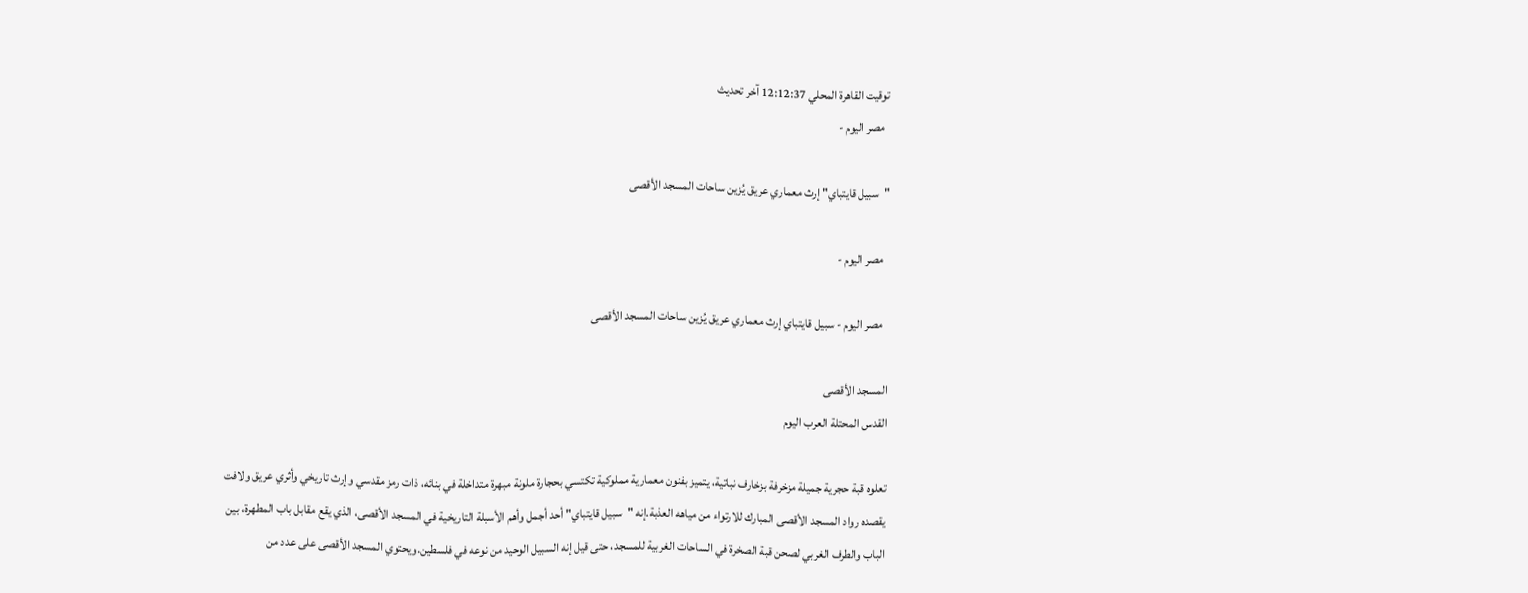توقيت القاهرة المحلي 12:12:37 آخر تحديث
  مصر اليوم -

"سبيل قايتباي" إرث معماري عريق يُزين ساحات المسجد الأقصى

  مصر اليوم -

  مصر اليوم - سبيل قايتباي إرث معماري عريق يُزين ساحات المسجد الأقصى

المسجد الأقصى
القدس المحتلة العرب اليوم

تعلوه قبة حجرية جميلة مزخرفة بزخارف نباتية، يتميز بفنون معمارية مملوكية تكتسي بحجارة ملونة مبهرة متداخلة في بنائه، ذات رمز مقدسي وإرث تاريخي وأثري عريق ولافت يقصده رواد المسجد الأقصى المبارك للارتواء من مياهه العذبة.إنه "سبيل قايتباي" أحد أجمل وأهم الأسبلة التاريخية في المسجد الأقصى، الذي يقع مقابل باب المطهرة، بين الباب والطرف الغربي لصحن قبة الصخرة في الساحات الغربية للمسجد، حتى قيل إنه السبيل الوحيد من نوعه في فلسطين.ويحتوي المسجد الأقصى على عدد من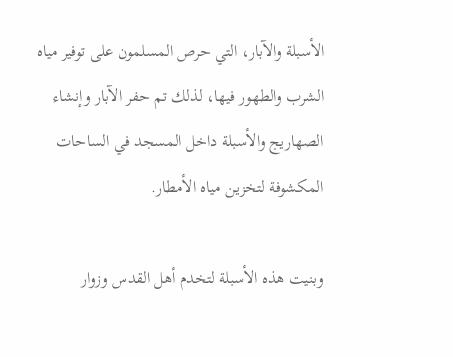الأسبلة والآبار، التي حرص المسلمون على توفير مياه الشرب والطهور فيها، لذلك تم حفر الآبار وإنشاء الصهاريج والأسبلة داخل المسجد في الساحات المكشوفة لتخزين مياه الأمطار.

وبنيت هذه الأسبلة لتخدم أهل القدس وزوار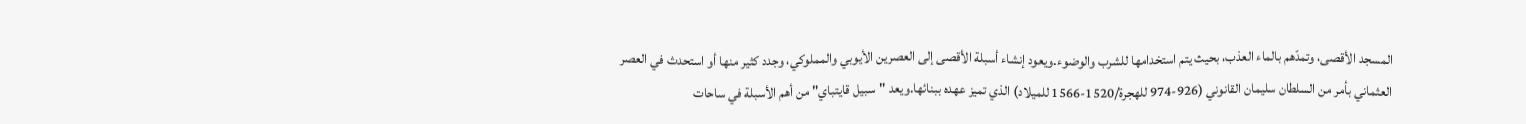المسجد الأقصى، وتمدّهم بالماء العذب، بحيث يتم استخدامها للشرب والوضوء.ويعود إنشاء أسبلة الأقصى إلى العصرين الأيوبي والمملوكي، وجدد كثير منها أو استحدث في العصر العثماني بأمر من السلطان سليمان القانوني (926-974 للهجرة/1520-1566 للميلاد) الذي تميز عهده ببنائها.ويعد "سبيل قايتباي" من أهم الأسبلة في ساحات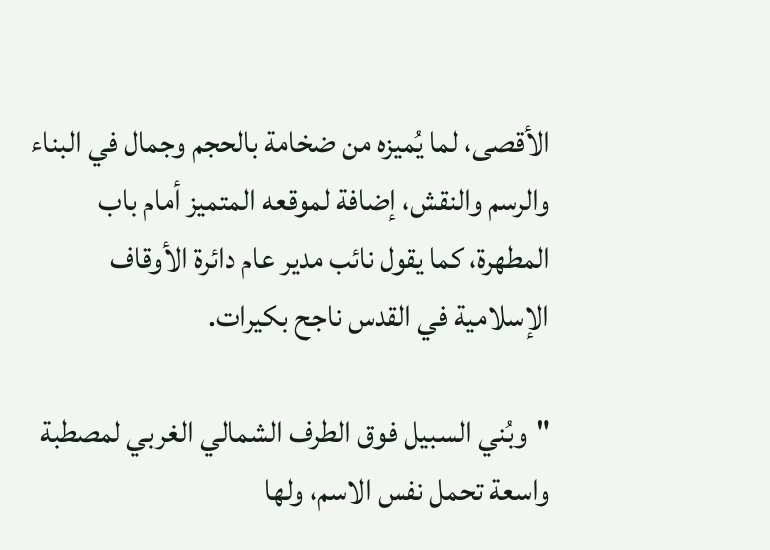الأقصى، لما يُميزه من ضخامة بالحجم وجمال في البناء والرسم والنقش، إضافة لموقعه المتميز أمام باب المطهرة، كما يقول نائب مدير عام دائرة الأوقاف الإسلامية في القدس ناجح بكيرات.

"وبُني السبيل فوق الطرف الشمالي الغربي لمصطبة واسعة تحمل نفس الاسم، ولها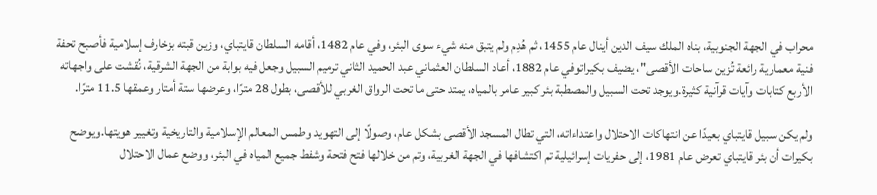محراب في الجهة الجنوبية، بناه الملك سيف الدين أينال عام 1455، ثم هُدِم ولم يتبق منه شيء سوى البئر، وفي عام 1482، أقامه السلطان قايتباي، وزين قبته بزخارف إسلامية فأصبح تحفة فنية معمارية رائعة تُزين ساحات الأقصى"، يضيف بكيراتوفي عام 1882، أعاد السلطان العثماني عبد الحميد الثاني ترميم السبيل وجعل فيه بوابة من الجهة الشرقية، نُقشت على واجهاته الأربع كتابات وآيات قرآنية كثيرة.ويوجد تحت السبيل والمصطبة بئر كبير عامر بالمياه، يمتد حتى ما تحت الرواق الغربي للأقصى، بطول 28 مترًا، وعرضها ستة أمتار وعمقها 11.5 مترًا.

ولم يكن سبيل قايتباي بعيدًا عن انتهاكات الاحتلال واعتداءاته، التي تطال المسجد الأقصى بشكل عام، وصولًا إلى التهويد وطمس المعالم الإسلامية والتاريخية وتغيير هويتها.ويوضح بكيرات أن بئر قايتباي تعرض عام 1981، إلى حفريات إسرائيلية تم اكتشافها في الجهة الغربية، وتم من خلالها فتح فتحة وشفط جميع المياه في البئر، ووضع عمال الاحتلال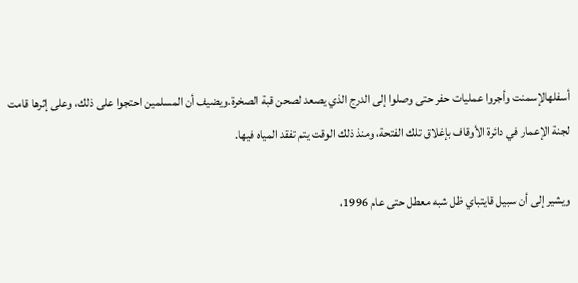أسفلهالإسمنت وأجروا عمليات حفر حتى وصلوا إلى الدرج الذي يصعد لصحن قبة الصخرة.ويضيف أن المسلمين احتجوا على ذلك، وعلى إثرها قامت لجنة الإعمار في دائرة الأوقاف بإغلاق تلك الفتحة، ومنذ ذلك الوقت يتم تفقد المياه فيها.

ويشير إلى أن سبيل قايتباي ظل شبه معطل حتى عام 1996،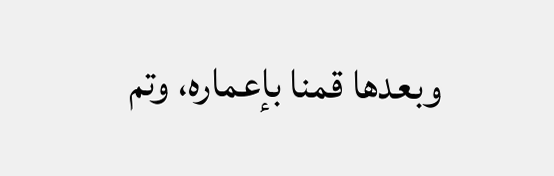وبعدها قمنا بإعماره، وتم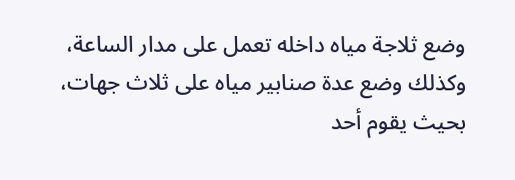وضع ثلاجة مياه داخله تعمل على مدار الساعة، وكذلك وضع عدة صنابير مياه على ثلاث جهات، بحيث يقوم أحد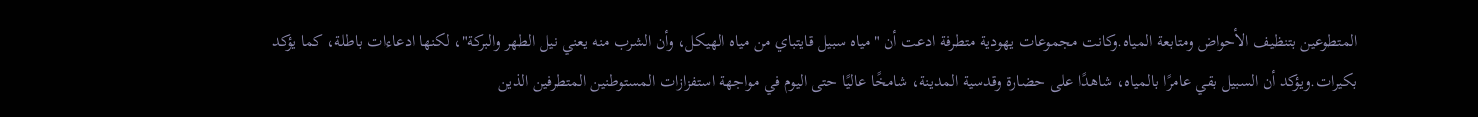المتطوعين بتنظيف الأحواض ومتابعة المياه.وكانت مجموعات يهودية متطرفة ادعت أن "مياه سبيل قايتباي من مياه الهيكل، وأن الشرب منه يعني نيل الطهر والبركة"، لكنها ادعاءات باطلة، كما يؤكد بكيرات.ويؤكد أن السبيل بقي عامرًا بالمياه، شاهدًا على حضارة وقدسية المدينة، شامخًا عاليًا حتى اليوم في مواجهة استفزازات المستوطنين المتطرفين الذين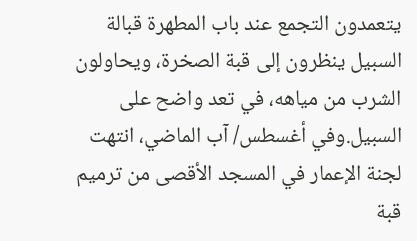يتعمدون التجمع عند باب المطهرة قبالة السبيل ينظرون إلى قبة الصخرة، ويحاولون الشرب من مياهه، في تعد واضح على السبيل.وفي أغسطس/ آب الماضي، انتهت لجنة الإعمار في المسجد الأقصى من ترميم قبة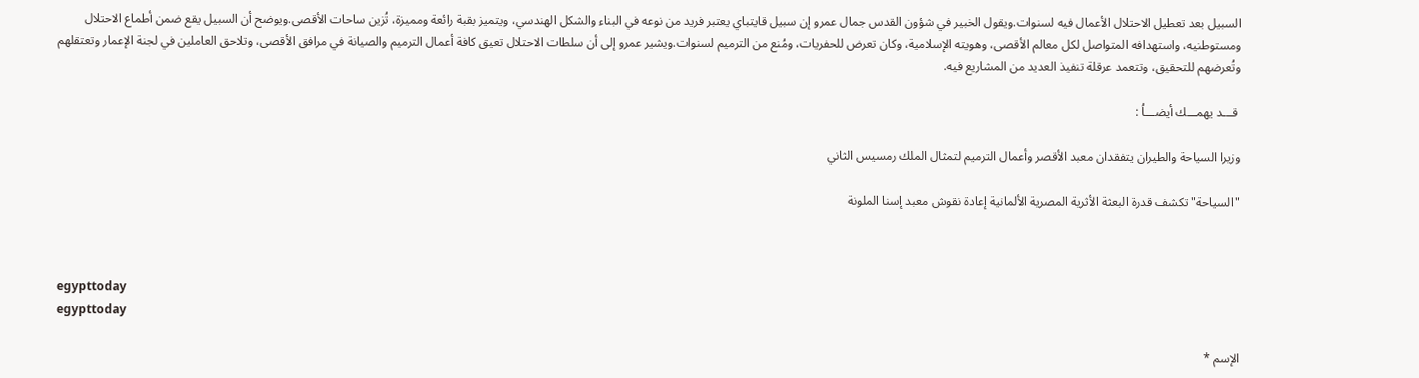السبيل بعد تعطيل الاحتلال الأعمال فيه لسنوات.ويقول الخبير في شؤون القدس جمال عمرو إن سبيل قايتباي يعتبر فريد من نوعه في البناء والشكل الهندسي، ويتميز بقبة رائعة ومميزة، تُزين ساحات الأقصى.ويوضح أن السبيل يقع ضمن أطماع الاحتلال ومستوطنيه، واستهدافه المتواصل لكل معالم الأقصى، وهويته الإسلامية، وكان تعرض للحفريات، ومُنع من الترميم لسنوات.ويشير عمرو إلى أن سلطات الاحتلال تعيق كافة أعمال الترميم والصيانة في مرافق الأقصى، وتلاحق العاملين في لجنة الإعمار وتعتقلهم وتُعرضهم للتحقيق، وتتعمد عرقلة تنفيذ العديد من المشاريع فيه.

 قـــد يهمـــك أيضـــاُ :

وزيرا السياحة والطيران يتفقدان معبد الأقصر وأعمال الترميم لتمثال الملك رمسيس الثاني

"السياحة" تكشف قدرة البعثة الأثرية المصرية الألمانية إعادة نقوش معبد إسنا الملونة



egypttoday
egypttoday

الإسم *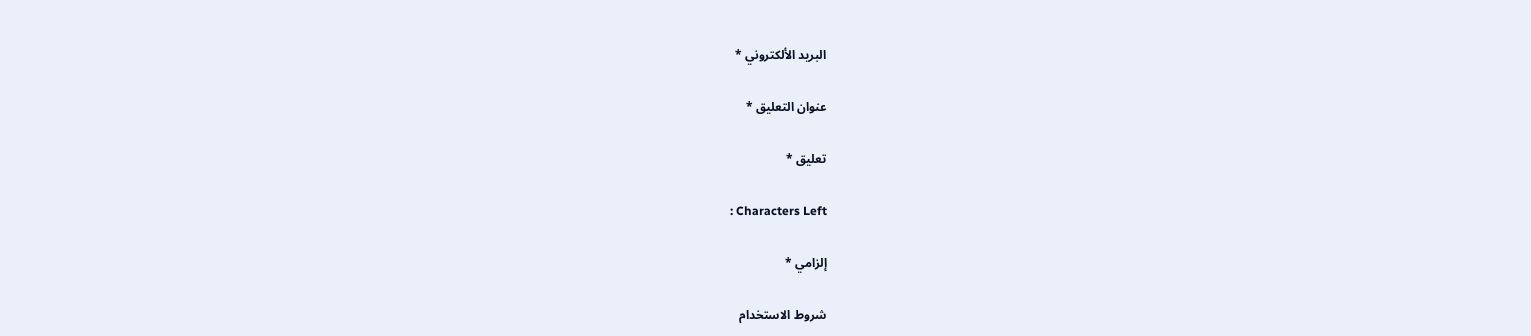البريد الألكتروني *

عنوان التعليق *

تعليق *

: Characters Left

إلزامي *

شروط الاستخدام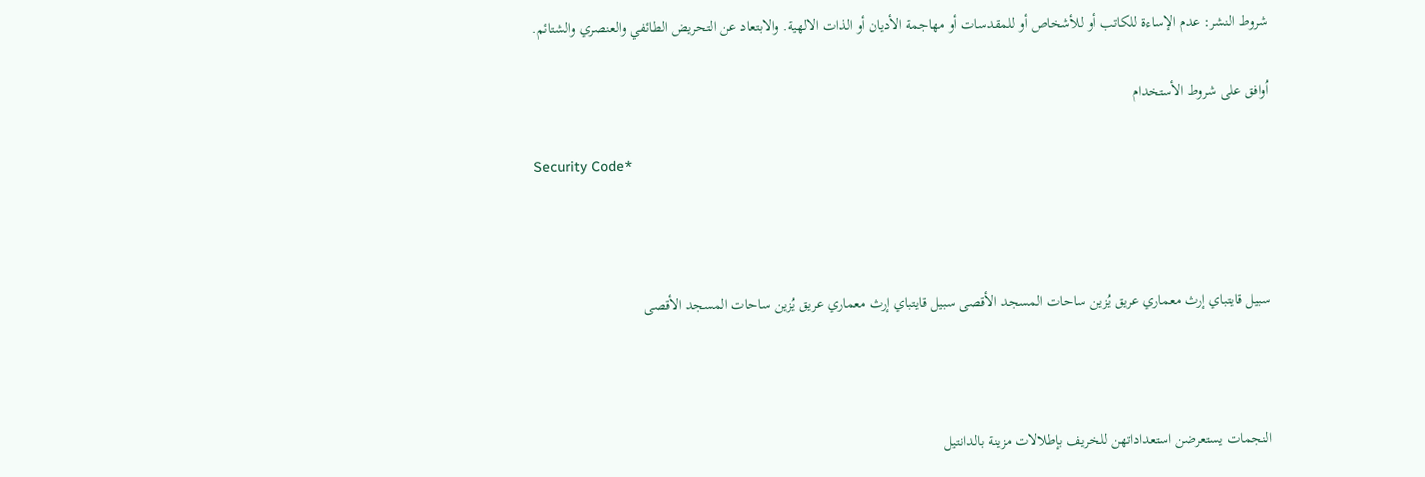شروط النشر: عدم الإساءة للكاتب أو للأشخاص أو للمقدسات أو مهاجمة الأديان أو الذات الالهية. والابتعاد عن التحريض الطائفي والعنصري والشتائم.

اُوافق على شروط الأستخدام

Security Code*



سبيل قايتباي إرث معماري عريق يُزين ساحات المسجد الأقصى سبيل قايتباي إرث معماري عريق يُزين ساحات المسجد الأقصى



النجمات يستعرضن استعداداتهن للخريف بإطلالات مزينة بالدانتيل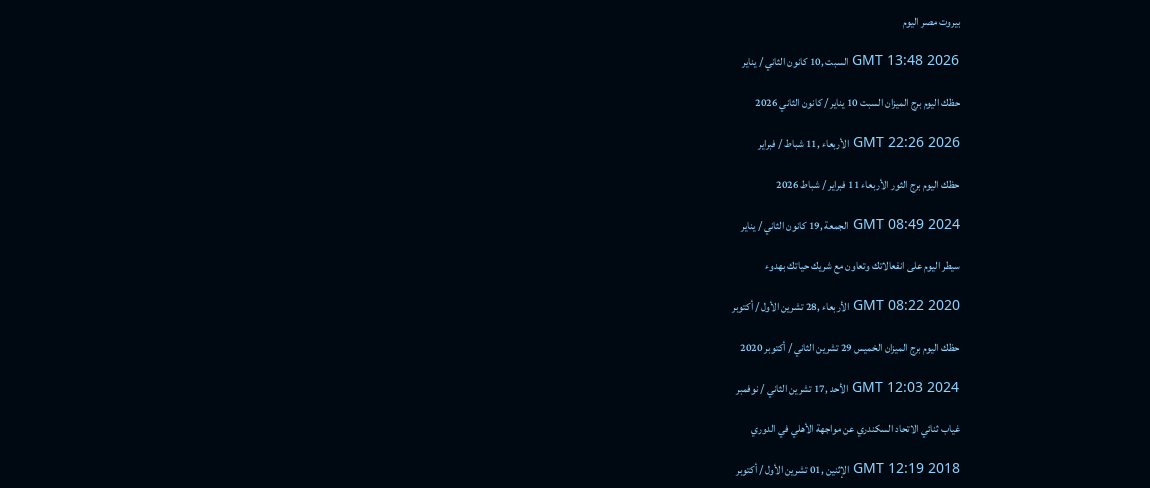بيروت مصر اليوم

GMT 13:48 2026 السبت ,10 كانون الثاني / يناير

حظك اليوم برج الميزان السبت 10 يناير / كانون الثاني 2026

GMT 22:26 2026 الأربعاء ,11 شباط / فبراير

حظك اليوم برج الثور الأربعاء 11 فبراير / شباط 2026

GMT 08:49 2024 الجمعة ,19 كانون الثاني / يناير

سيطر اليوم على انفعالاتك وتعاون مع شريك حياتك بهدوء

GMT 08:22 2020 الأربعاء ,28 تشرين الأول / أكتوبر

حظك اليوم برج الميزان الخميس 29 تشرين الثاني / أكتوبر 2020

GMT 12:03 2024 الأحد ,17 تشرين الثاني / نوفمبر

غياب ثنائي الاتحاد السكندري عن مواجهة الأهلي في الدوري

GMT 12:19 2018 الإثنين ,01 تشرين الأول / أكتوبر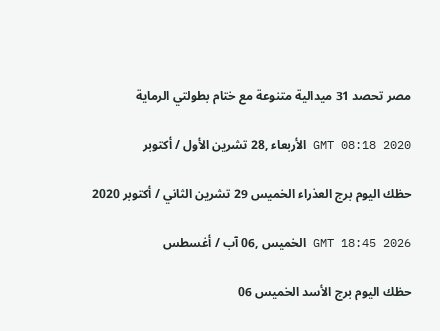مصر تحصد 31 ميدالية متنوعة مع ختام بطولتي الرماية

GMT 08:18 2020 الأربعاء ,28 تشرين الأول / أكتوبر

حظك اليوم برج العذراء الخميس 29 تشرين الثاني / أكتوبر 2020

GMT 18:45 2026 الخميس ,06 آب / أغسطس

حظك اليوم برج الأسد الخميس 06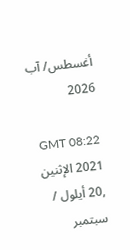أغسطس/ آب 2026

GMT 08:22 2021 الإثنين ,20 أيلول / سبتمبر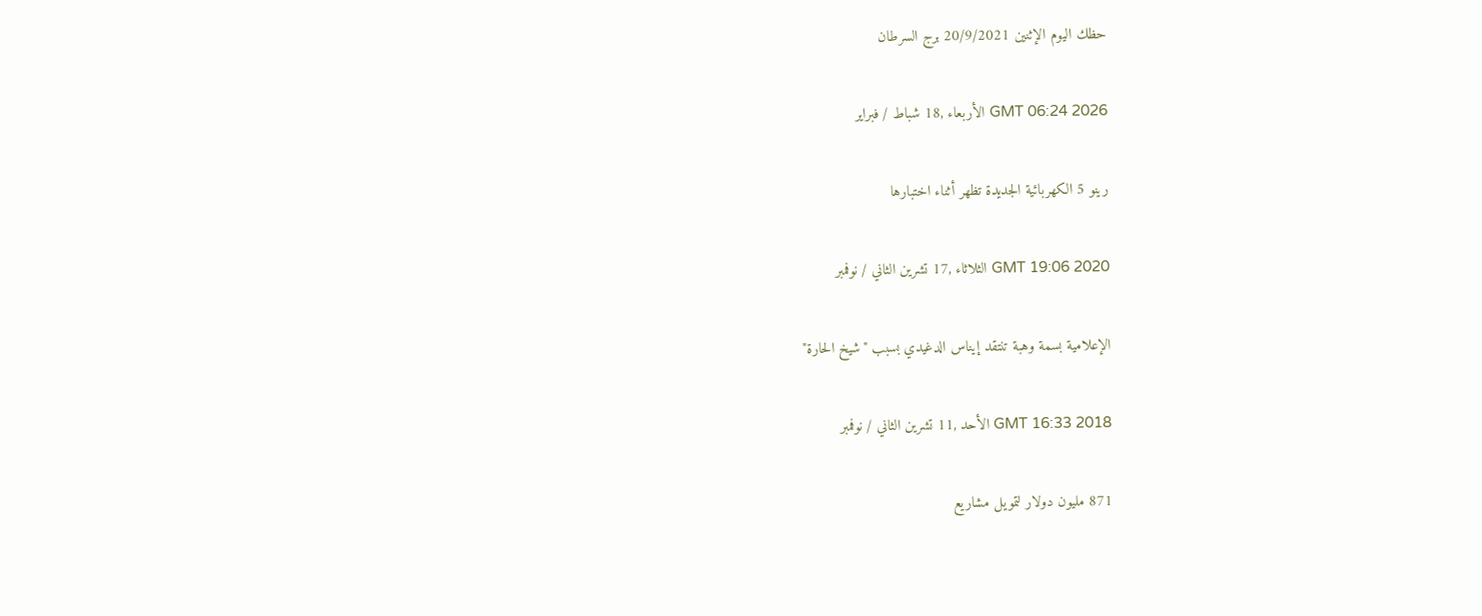حظك اليوم الإثنين 20/9/2021 برج السرطان

GMT 06:24 2026 الأربعاء ,18 شباط / فبراير

رينو 5 الكهربائية الجديدة تظهر أثناء اختبارها

GMT 19:06 2020 الثلاثاء ,17 تشرين الثاني / نوفمبر

الإعلامية بسمة وهبة تنتقد إيناس الدغيدي بسبب "شيخ الحارة"

GMT 16:33 2018 الأحد ,11 تشرين الثاني / نوفمبر

871 مليون دولار لتمويل مشاريع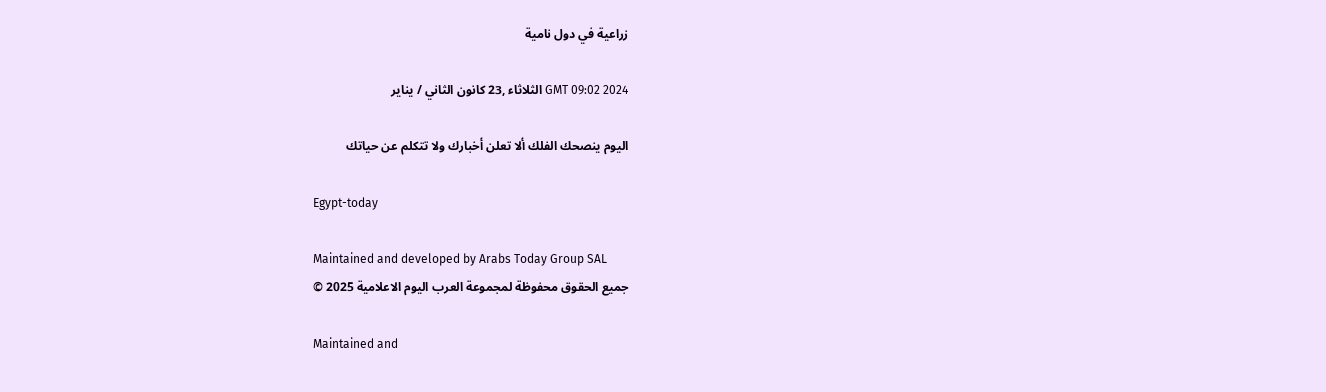زراعية في دول نامية

GMT 09:02 2024 الثلاثاء ,23 كانون الثاني / يناير

اليوم ينصحك الفلك ألا تعلن أخبارك ولا تتكلم عن حياتك

Egypt-today

Maintained and developed by Arabs Today Group SAL
جميع الحقوق محفوظة لمجموعة العرب اليوم الاعلامية 2025 ©

Maintained and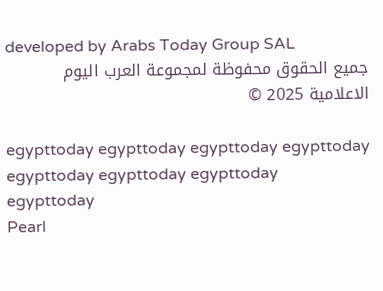developed by Arabs Today Group SAL
جميع الحقوق محفوظة لمجموعة العرب اليوم الاعلامية 2025 ©

egypttoday egypttoday egypttoday egypttoday
egypttoday egypttoday egypttoday
egypttoday
Pearl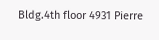Bldg.4th floor 4931 Pierre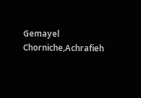Gemayel Chorniche,Achrafieh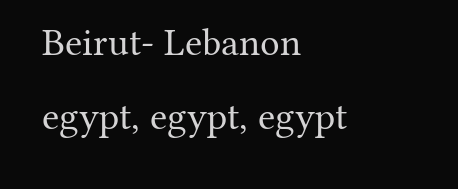Beirut- Lebanon
egypt, egypt, egypt